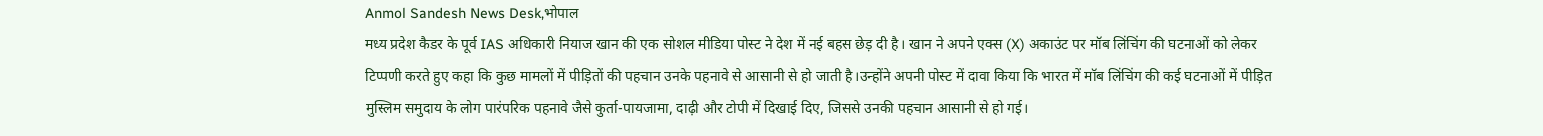Anmol Sandesh News Desk,भोपाल
मध्य प्रदेश कैडर के पूर्व IAS अधिकारी नियाज खान की एक सोशल मीडिया पोस्ट ने देश में नई बहस छेड़ दी है। खान ने अपने एक्स (X) अकाउंट पर मॉब लिंचिंग की घटनाओं को लेकर टिप्पणी करते हुए कहा कि कुछ मामलों में पीड़ितों की पहचान उनके पहनावे से आसानी से हो जाती है।उन्होंने अपनी पोस्ट में दावा किया कि भारत में मॉब लिंचिंग की कई घटनाओं में पीड़ित मुस्लिम समुदाय के लोग पारंपरिक पहनावे जैसे कुर्ता-पायजामा, दाढ़ी और टोपी में दिखाई दिए, जिससे उनकी पहचान आसानी से हो गई।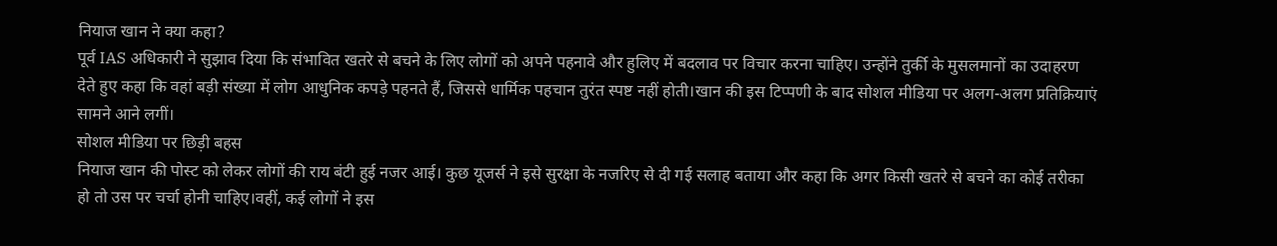नियाज खान ने क्या कहा?
पूर्व IAS अधिकारी ने सुझाव दिया कि संभावित खतरे से बचने के लिए लोगों को अपने पहनावे और हुलिए में बदलाव पर विचार करना चाहिए। उन्होंने तुर्की के मुसलमानों का उदाहरण देते हुए कहा कि वहां बड़ी संख्या में लोग आधुनिक कपड़े पहनते हैं, जिससे धार्मिक पहचान तुरंत स्पष्ट नहीं होती।खान की इस टिप्पणी के बाद सोशल मीडिया पर अलग-अलग प्रतिक्रियाएं सामने आने लगीं।
सोशल मीडिया पर छिड़ी बहस
नियाज खान की पोस्ट को लेकर लोगों की राय बंटी हुई नजर आई। कुछ यूजर्स ने इसे सुरक्षा के नजरिए से दी गई सलाह बताया और कहा कि अगर किसी खतरे से बचने का कोई तरीका हो तो उस पर चर्चा होनी चाहिए।वहीं, कई लोगों ने इस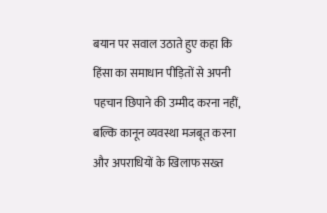बयान पर सवाल उठाते हुए कहा कि हिंसा का समाधान पीड़ितों से अपनी पहचान छिपाने की उम्मीद करना नहीं, बल्कि कानून व्यवस्था मजबूत करना और अपराधियों के खिलाफ सख्त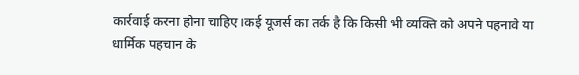कार्रवाई करना होना चाहिए।कई यूजर्स का तर्क है कि किसी भी व्यक्ति को अपने पहनावे या धार्मिक पहचान के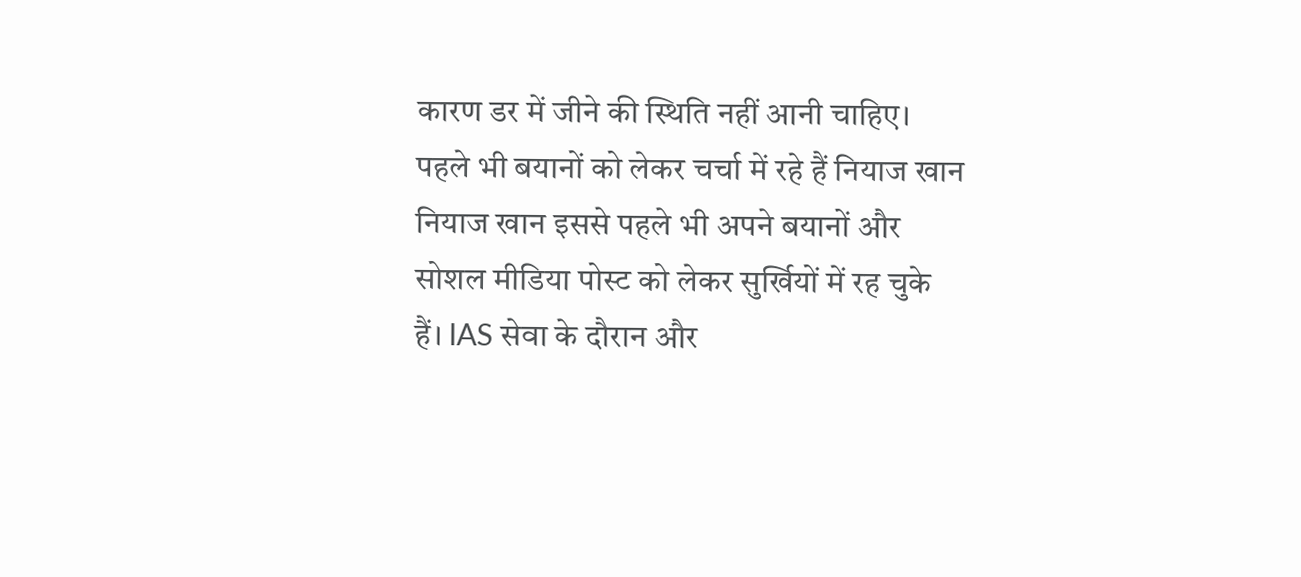कारण डर में जीने की स्थिति नहीं आनी चाहिए।
पहले भी बयानों को लेकर चर्चा में रहे हैं नियाज खान
नियाज खान इससे पहले भी अपने बयानों और सोशल मीडिया पोस्ट को लेकर सुर्खियों में रह चुके हैं। IAS सेवा के दौरान और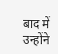बाद में उन्होंने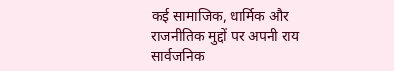कई सामाजिक, धार्मिक और राजनीतिक मुद्दों पर अपनी राय सार्वजनिक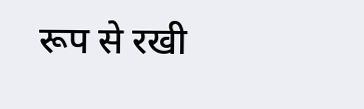रूप से रखी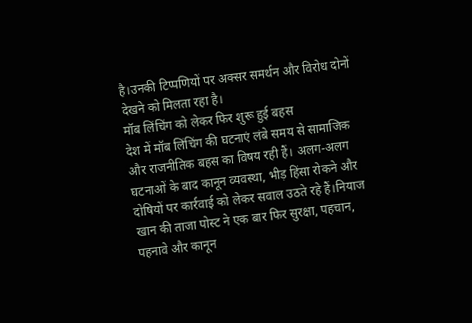है।उनकी टिप्पणियों पर अक्सर समर्थन और विरोध दोनों देखने को मिलता रहा है।
मॉब लिंचिंग को लेकर फिर शुरू हुई बहस
देश में मॉब लिंचिंग की घटनाएं लंबे समय से सामाजिक और राजनीतिक बहस का विषय रही हैं। अलग-अलग घटनाओं के बाद कानून व्यवस्था, भीड़ हिंसा रोकने और दोषियों पर कार्रवाई को लेकर सवाल उठते रहे हैं।नियाज खान की ताजा पोस्ट ने एक बार फिर सुरक्षा, पहचान, पहनावे और कानून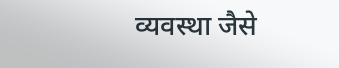व्यवस्था जैसे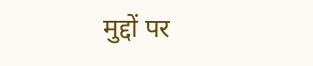मुद्दों पर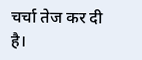चर्चा तेज कर दी है।